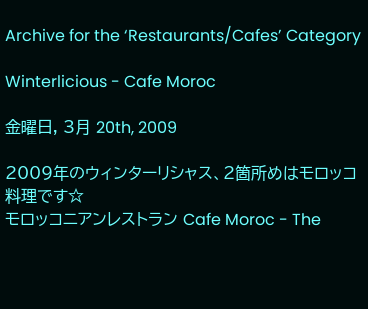Archive for the ‘Restaurants/Cafes’ Category

Winterlicious - Cafe Moroc

金曜日, 3月 20th, 2009

2009年のウィンターリシャス、2箇所めはモロッコ料理です☆
モロッコニアンレストラン Cafe Moroc - The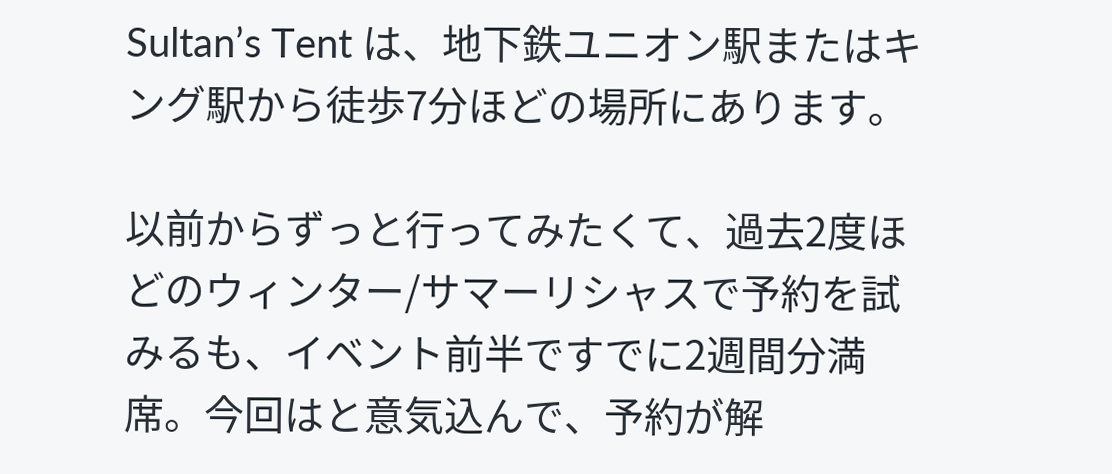Sultan’s Tent は、地下鉄ユニオン駅またはキング駅から徒歩7分ほどの場所にあります。

以前からずっと行ってみたくて、過去2度ほどのウィンター/サマーリシャスで予約を試みるも、イベント前半ですでに2週間分満席。今回はと意気込んで、予約が解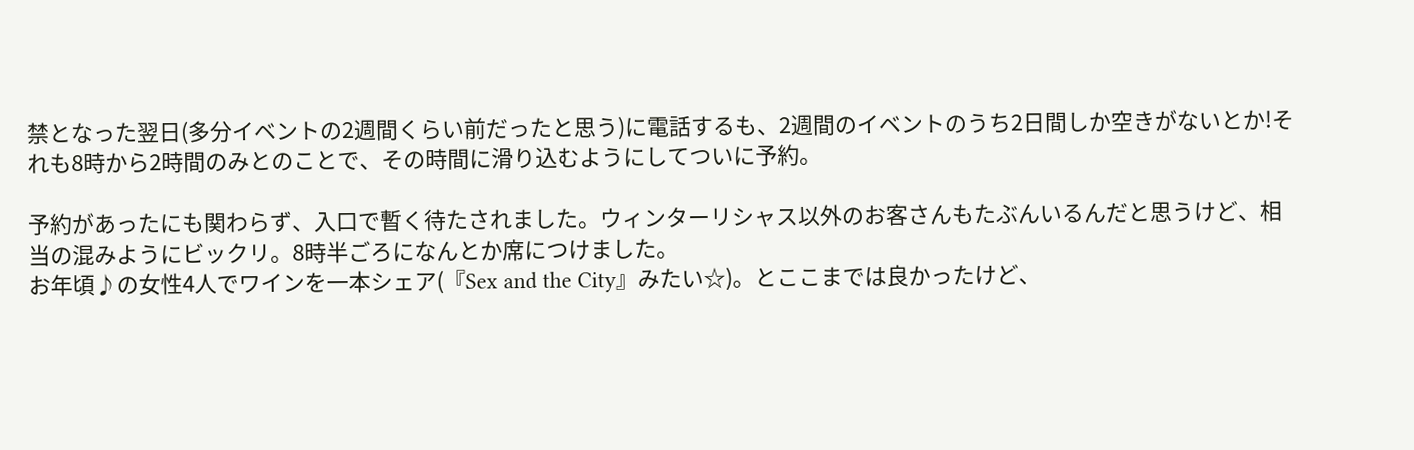禁となった翌日(多分イベントの2週間くらい前だったと思う)に電話するも、2週間のイベントのうち2日間しか空きがないとか!それも8時から2時間のみとのことで、その時間に滑り込むようにしてついに予約。

予約があったにも関わらず、入口で暫く待たされました。ウィンターリシャス以外のお客さんもたぶんいるんだと思うけど、相当の混みようにビックリ。8時半ごろになんとか席につけました。
お年頃♪の女性4人でワインを一本シェア(『Sex and the City』みたい☆)。とここまでは良かったけど、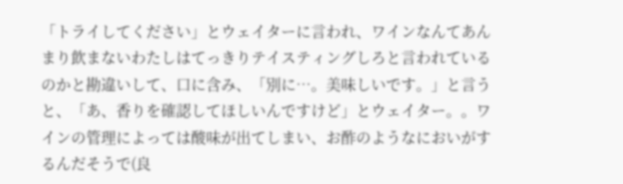「トライしてください」とウェイターに言われ、ワインなんてあんまり飲まないわたしはてっきりテイスティングしろと言われているのかと勘違いして、口に含み、「別に…。美味しいです。」と言うと、「あ、香りを確認してほしいんですけど」とウェイター。。ワインの管理によっては酸味が出てしまい、お酢のようなにおいがするんだそうで(良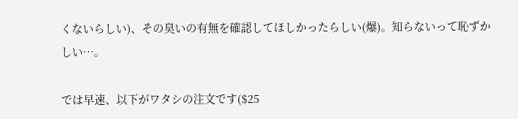くないらしい)、その臭いの有無を確認してほしかったらしい(爆)。知らないって恥ずかしい…。

では早速、以下がワタシの注文です($25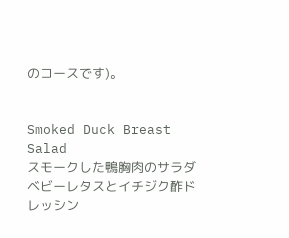のコースです)。


Smoked Duck Breast Salad
スモークした鴨胸肉のサラダ
ベビーレタスとイチジク酢ドレッシン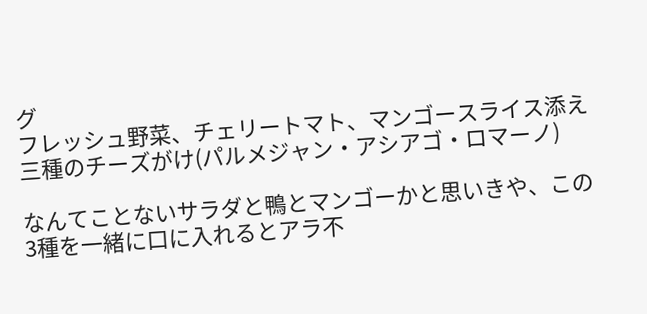グ
フレッシュ野菜、チェリートマト、マンゴースライス添え
三種のチーズがけ(パルメジャン・アシアゴ・ロマーノ)

なんてことないサラダと鴨とマンゴーかと思いきや、この3種を一緒に口に入れるとアラ不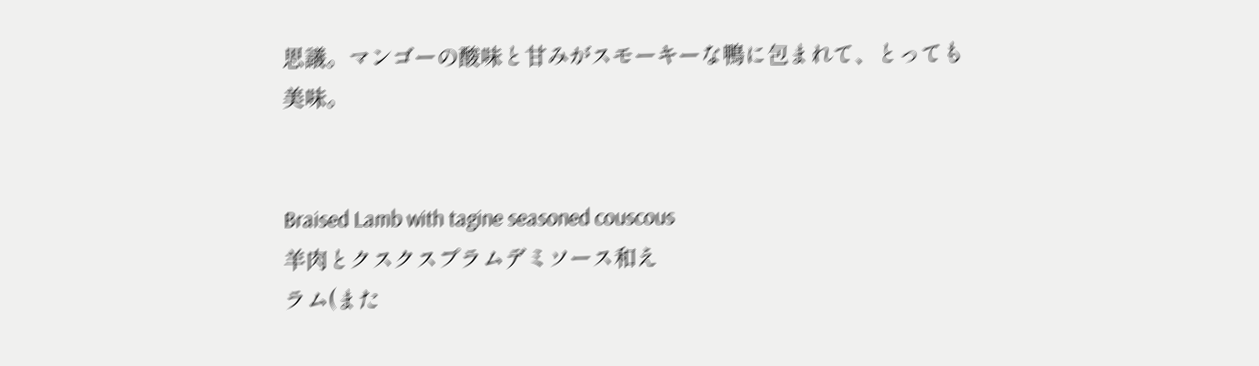思議。マンゴーの酸味と甘みがスモーキーな鴨に包まれて、とっても美味。


Braised Lamb with tagine seasoned couscous
羊肉とクスクスプラムデミソース和え
ラム(また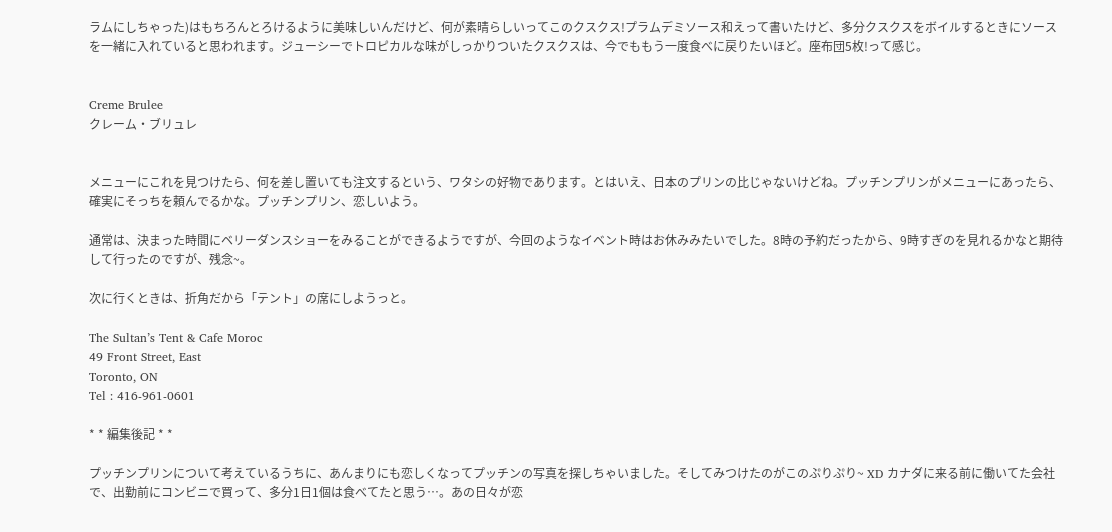ラムにしちゃった)はもちろんとろけるように美味しいんだけど、何が素晴らしいってこのクスクス!プラムデミソース和えって書いたけど、多分クスクスをボイルするときにソースを一緒に入れていると思われます。ジューシーでトロピカルな味がしっかりついたクスクスは、今でももう一度食べに戻りたいほど。座布団5枚!って感じ。


Creme Brulee
クレーム・ブリュレ


メニューにこれを見つけたら、何を差し置いても注文するという、ワタシの好物であります。とはいえ、日本のプリンの比じゃないけどね。プッチンプリンがメニューにあったら、確実にそっちを頼んでるかな。プッチンプリン、恋しいよう。

通常は、決まった時間にベリーダンスショーをみることができるようですが、今回のようなイベント時はお休みみたいでした。8時の予約だったから、9時すぎのを見れるかなと期待して行ったのですが、残念~。

次に行くときは、折角だから「テント」の席にしようっと。

The Sultan’s Tent & Cafe Moroc
49 Front Street, East
Toronto, ON
Tel : 416-961-0601

* * 編集後記 * *

プッチンプリンについて考えているうちに、あんまりにも恋しくなってプッチンの写真を探しちゃいました。そしてみつけたのがこのぷりぷり~ XD カナダに来る前に働いてた会社で、出勤前にコンビニで買って、多分1日1個は食べてたと思う…。あの日々が恋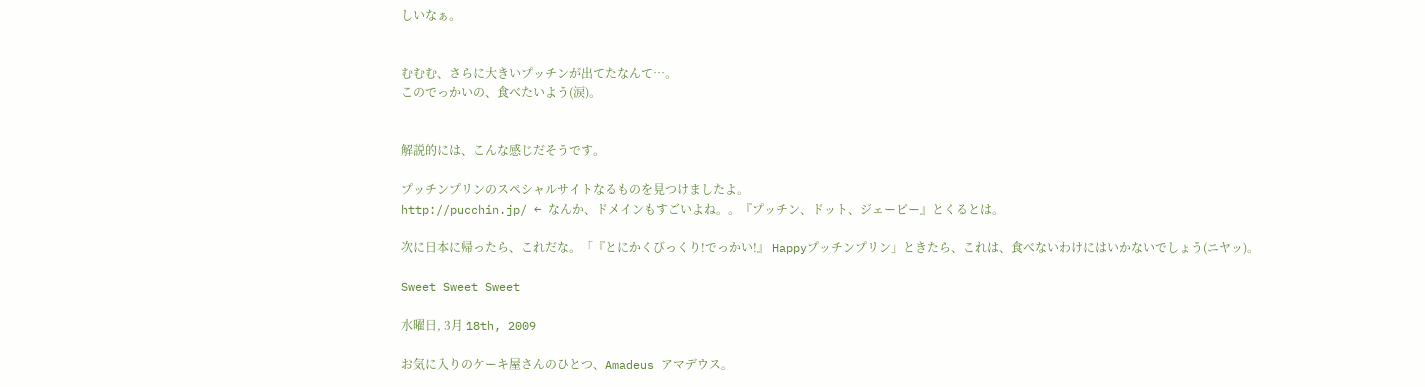しいなぁ。


むむむ、さらに大きいプッチンが出てたなんて…。
このでっかいの、食べたいよう(涙)。


解説的には、こんな感じだそうです。

プッチンプリンのスペシャルサイトなるものを見つけましたよ。
http://pucchin.jp/ ← なんか、ドメインもすごいよね。。『プッチン、ドット、ジェーピー』とくるとは。

次に日本に帰ったら、これだな。「『とにかくびっくり!でっかい!』 Happyプッチンプリン」ときたら、これは、食べないわけにはいかないでしょう(ニヤッ)。

Sweet Sweet Sweet

水曜日, 3月 18th, 2009

お気に入りのケーキ屋さんのひとつ、Amadeus アマデウス。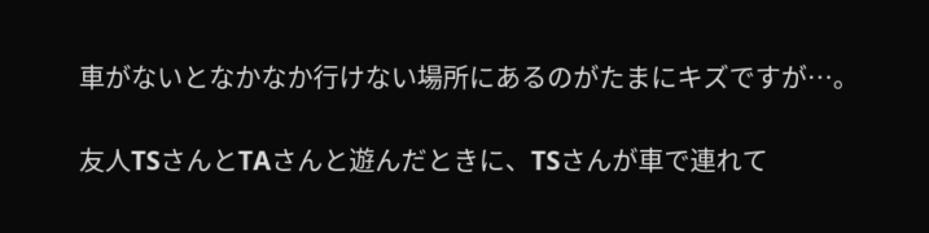車がないとなかなか行けない場所にあるのがたまにキズですが…。

友人TSさんとTAさんと遊んだときに、TSさんが車で連れて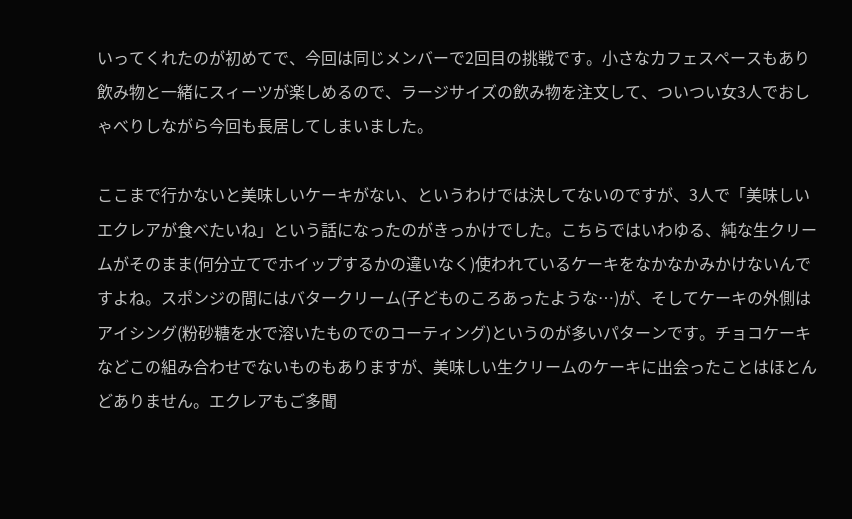いってくれたのが初めてで、今回は同じメンバーで2回目の挑戦です。小さなカフェスペースもあり飲み物と一緒にスィーツが楽しめるので、ラージサイズの飲み物を注文して、ついつい女3人でおしゃべりしながら今回も長居してしまいました。

ここまで行かないと美味しいケーキがない、というわけでは決してないのですが、3人で「美味しいエクレアが食べたいね」という話になったのがきっかけでした。こちらではいわゆる、純な生クリームがそのまま(何分立てでホイップするかの違いなく)使われているケーキをなかなかみかけないんですよね。スポンジの間にはバタークリーム(子どものころあったような…)が、そしてケーキの外側はアイシング(粉砂糖を水で溶いたものでのコーティング)というのが多いパターンです。チョコケーキなどこの組み合わせでないものもありますが、美味しい生クリームのケーキに出会ったことはほとんどありません。エクレアもご多聞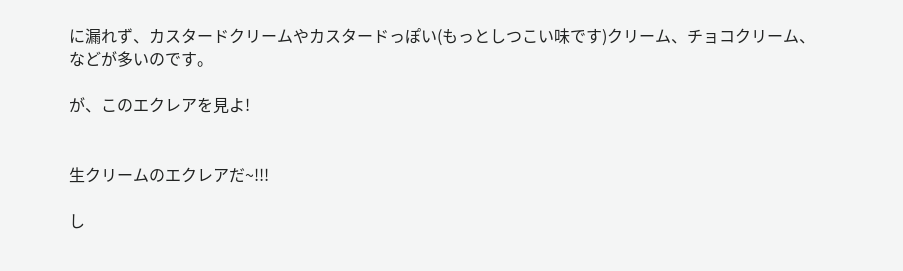に漏れず、カスタードクリームやカスタードっぽい(もっとしつこい味です)クリーム、チョコクリーム、などが多いのです。

が、このエクレアを見よ!


生クリームのエクレアだ~!!!

し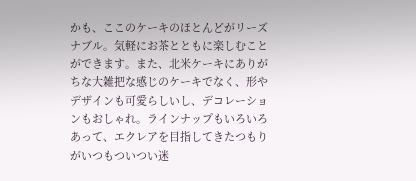かも、ここのケーキのほとんどがリーズナブル。気軽にお茶とともに楽しむことができます。また、北米ケーキにありがちな大雑把な感じのケーキでなく、形やデザインも可愛らしいし、デコレーションもおしゃれ。ラインナップもいろいろあって、エクレアを目指してきたつもりがいつもついつい迷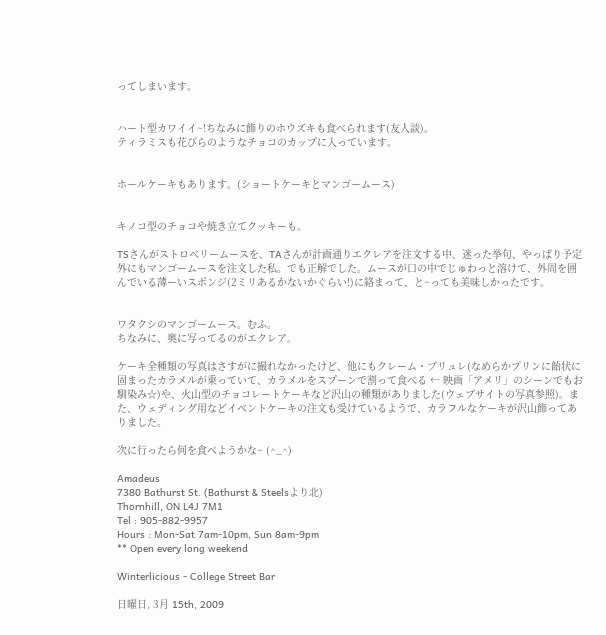ってしまいます。


ハート型カワイイ~!ちなみに飾りのホウズキも食べられます(友人談)。
ティラミスも花びらのようなチョコのカップに入っています。


ホールケーキもあります。(ショートケーキとマンゴームース)


キノコ型のチョコや焼き立てクッキーも。

TSさんがストロベリームースを、TAさんが計画通りエクレアを注文する中、迷った挙句、やっぱり予定外にもマンゴームースを注文した私。でも正解でした。ムースが口の中でじゅわっと溶けて、外周を囲んでいる薄ーいスポンジ(2ミリあるかないかぐらい!)に絡まって、と~っても美味しかったです。


ワタクシのマンゴームース。むふ。
ちなみに、奥に写ってるのがエクレア。

ケーキ全種類の写真はさすがに撮れなかったけど、他にもクレーム・ブリュレ(なめらかプリンに飴状に固まったカラメルが乗っていて、カラメルをスプーンで割って食べる ← 映画「アメリ」のシーンでもお馴染み☆)や、火山型のチョコレートケーキなど沢山の種類がありました(ウェブサイトの写真参照)。また、ウェディング用などイベントケーキの注文も受けているようで、カラフルなケーキが沢山飾ってありました。

次に行ったら何を食べようかな~ (^_^)

Amadeus
7380 Bathurst St. (Bathurst & Steelsより北)
Thornhill, ON L4J 7M1
Tel : 905-882-9957
Hours : Mon-Sat 7am-10pm, Sun 8am-9pm
** Open every long weekend

Winterlicious - College Street Bar

日曜日, 3月 15th, 2009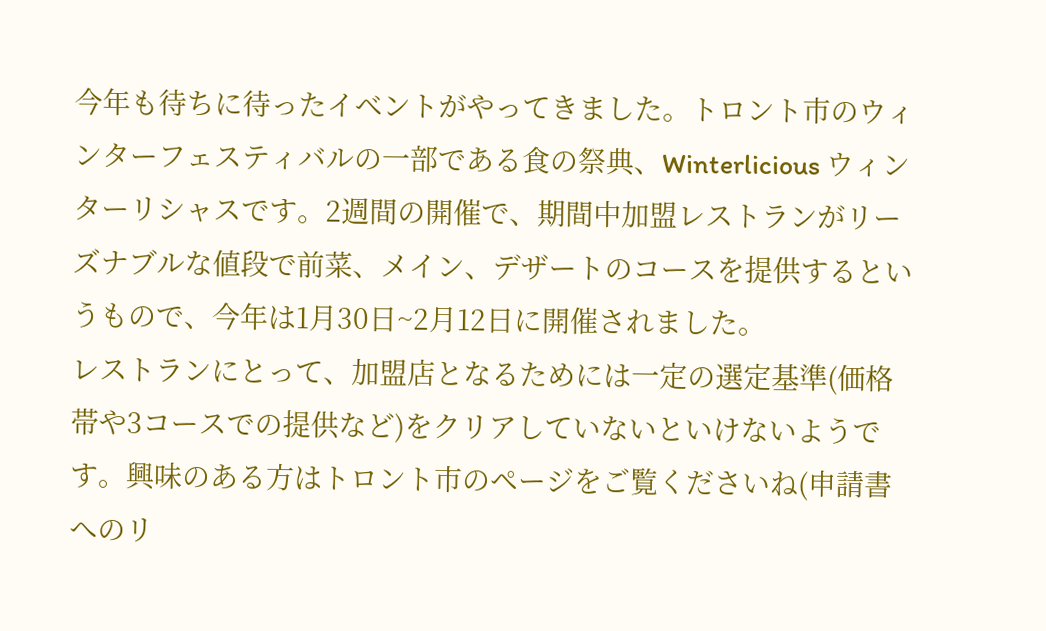今年も待ちに待ったイベントがやってきました。トロント市のウィンターフェスティバルの一部である食の祭典、Winterlicious ウィンターリシャスです。2週間の開催で、期間中加盟レストランがリーズナブルな値段で前菜、メイン、デザートのコースを提供するというもので、今年は1月30日~2月12日に開催されました。
レストランにとって、加盟店となるためには一定の選定基準(価格帯や3コースでの提供など)をクリアしていないといけないようです。興味のある方はトロント市のページをご覧くださいね(申請書へのリ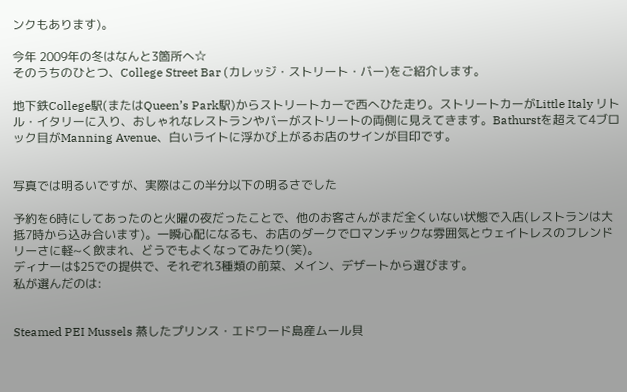ンクもあります)。

今年 2009年の冬はなんと3箇所へ☆
そのうちのひとつ、College Street Bar (カレッジ・ストリート・バー)をご紹介します。

地下鉄College駅(またはQueen’s Park駅)からストリートカーで西へひた走り。ストリートカーがLittle Italy リトル・イタリーに入り、おしゃれなレストランやバーがストリートの両側に見えてきます。Bathurstを超えて4ブロック目がManning Avenue、白いライトに浮かび上がるお店のサインが目印です。


写真では明るいですが、実際はこの半分以下の明るさでした

予約を6時にしてあったのと火曜の夜だったことで、他のお客さんがまだ全くいない状態で入店(レストランは大抵7時から込み合います)。一瞬心配になるも、お店のダークでロマンチックな雰囲気とウェイトレスのフレンドリーさに軽~く飲まれ、どうでもよくなってみたり(笑)。
ディナーは$25での提供で、それぞれ3種類の前菜、メイン、デザートから選びます。
私が選んだのは:


Steamed PEI Mussels 蒸したプリンス・エドワード島産ムール貝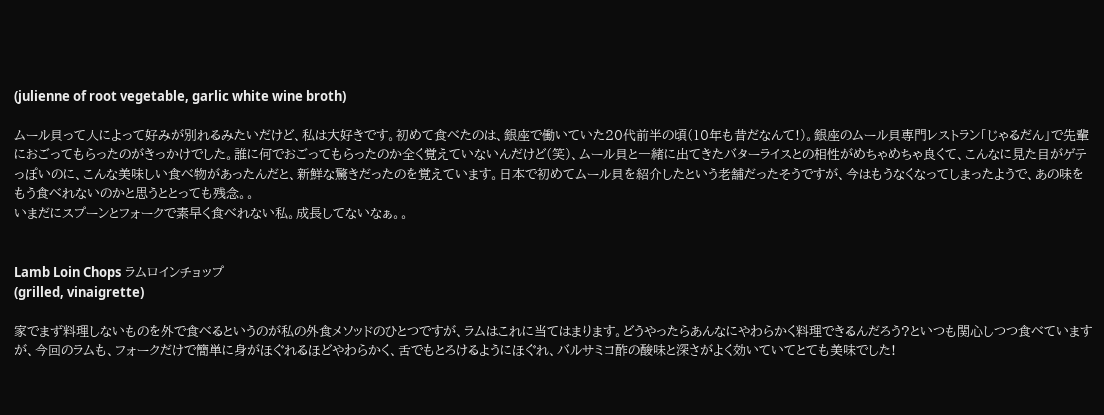(julienne of root vegetable, garlic white wine broth)

ムール貝って人によって好みが別れるみたいだけど、私は大好きです。初めて食べたのは、銀座で働いていた20代前半の頃(10年も昔だなんて!)。銀座のムール貝専門レストラン「じゃるだん」で先輩におごってもらったのがきっかけでした。誰に何でおごってもらったのか全く覚えていないんだけど(笑)、ムール貝と一緒に出てきたバターライスとの相性がめちゃめちゃ良くて、こんなに見た目がゲテっぽいのに、こんな美味しい食べ物があったんだと、新鮮な驚きだったのを覚えています。日本で初めてムール貝を紹介したという老舗だったそうですが、今はもうなくなってしまったようで、あの味をもう食べれないのかと思うととっても残念。。
いまだにスプーンとフォークで素早く食べれない私。成長してないなぁ。。


Lamb Loin Chops ラムロインチョップ
(grilled, vinaigrette)

家でまず料理しないものを外で食べるというのが私の外食メソッドのひとつですが、ラムはこれに当てはまります。どうやったらあんなにやわらかく料理できるんだろう?といつも関心しつつ食べていますが、今回のラムも、フォークだけで簡単に身がほぐれるほどやわらかく、舌でもとろけるようにほぐれ、バルサミコ酢の酸味と深さがよく効いていてとても美味でした!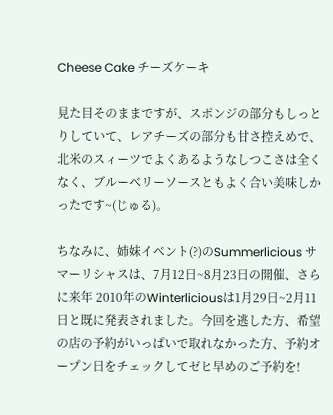Cheese Cake チーズケーキ

見た目そのままですが、スポンジの部分もしっとりしていて、レアチーズの部分も甘さ控えめで、北米のスィーツでよくあるようなしつこさは全くなく、ブルーベリーソースともよく合い美味しかったです~(じゅる)。

ちなみに、姉妹イベント(?)のSummerlicious サマーリシャスは、7月12日~8月23日の開催、さらに来年 2010年のWinterliciousは1月29日~2月11日と既に発表されました。今回を逃した方、希望の店の予約がいっぱいで取れなかった方、予約オープン日をチェックしてゼヒ早めのご予約を!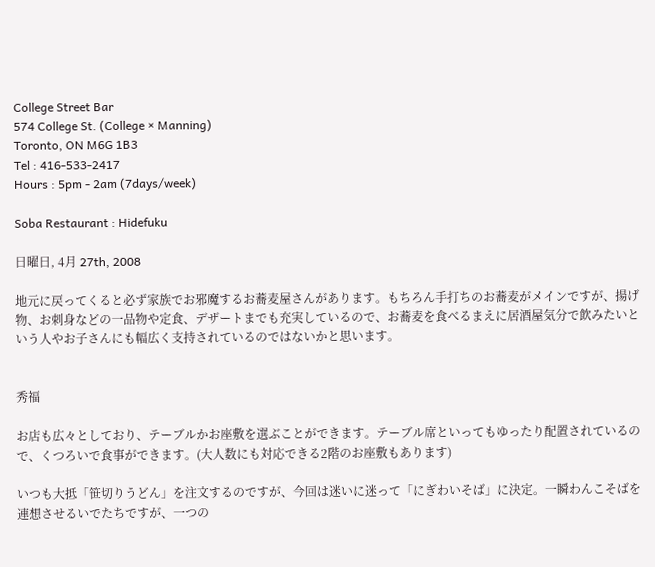College Street Bar
574 College St. (College × Manning)
Toronto, ON M6G 1B3
Tel : 416-533-2417
Hours : 5pm - 2am (7days/week)

Soba Restaurant : Hidefuku

日曜日, 4月 27th, 2008

地元に戻ってくると必ず家族でお邪魔するお蕎麦屋さんがあります。もちろん手打ちのお蕎麦がメインですが、揚げ物、お刺身などの一品物や定食、デザートまでも充実しているので、お蕎麦を食べるまえに居酒屋気分で飲みたいという人やお子さんにも幅広く支持されているのではないかと思います。


秀福

お店も広々としており、テーブルかお座敷を選ぶことができます。テーブル席といってもゆったり配置されているので、くつろいで食事ができます。(大人数にも対応できる2階のお座敷もあります)

いつも大抵「笹切りうどん」を注文するのですが、今回は迷いに迷って「にぎわいそば」に決定。一瞬わんこそばを連想させるいでたちですが、一つの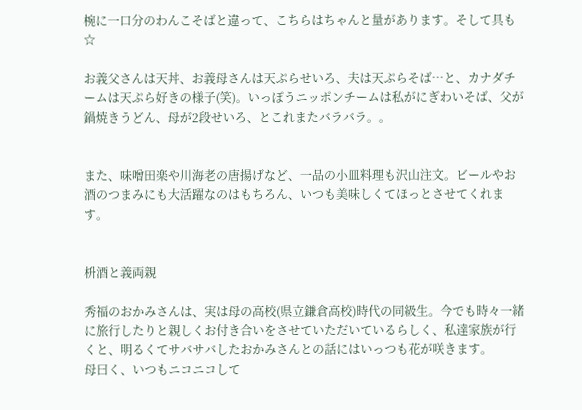椀に一口分のわんこそばと違って、こちらはちゃんと量があります。そして具も☆

お義父さんは天丼、お義母さんは天ぷらせいろ、夫は天ぷらそば…と、カナダチームは天ぷら好きの様子(笑)。いっぽうニッポンチームは私がにぎわいそば、父が鍋焼きうどん、母が2段せいろ、とこれまたバラバラ。。


また、味噌田楽や川海老の唐揚げなど、一品の小皿料理も沢山注文。ビールやお酒のつまみにも大活躍なのはもちろん、いつも美味しくてほっとさせてくれます。


枡酒と義両親

秀福のおかみさんは、実は母の高校(県立鎌倉高校)時代の同級生。今でも時々一緒に旅行したりと親しくお付き合いをさせていただいているらしく、私達家族が行くと、明るくてサバサバしたおかみさんとの話にはいっつも花が咲きます。
母曰く、いつもニコニコして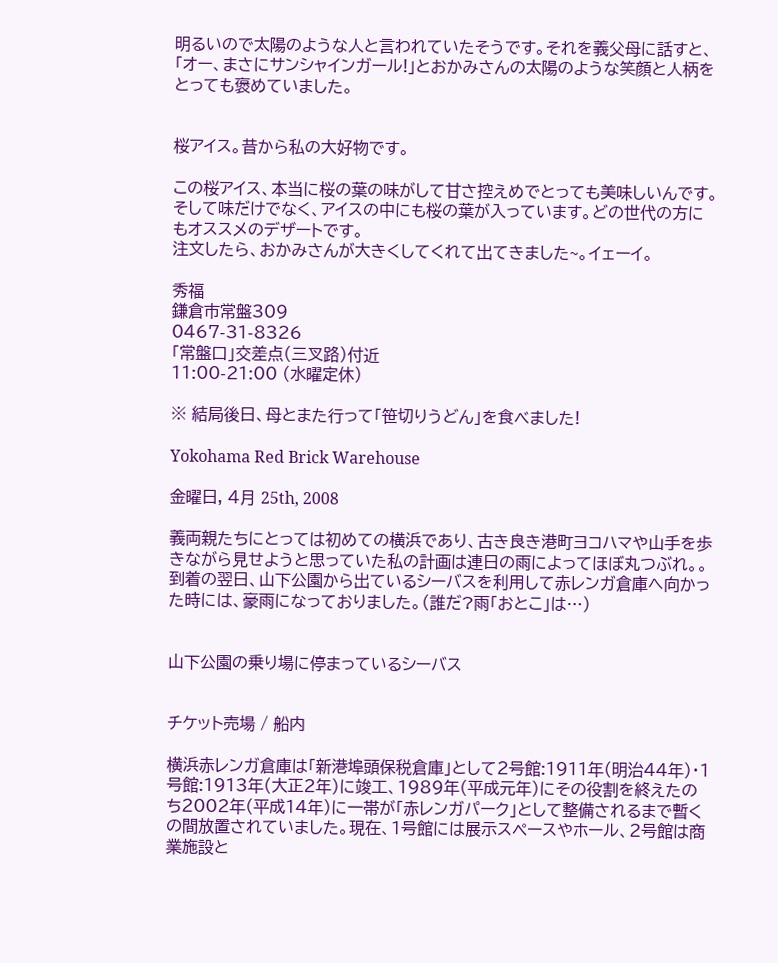明るいので太陽のような人と言われていたそうです。それを義父母に話すと、「オー、まさにサンシャインガール!」とおかみさんの太陽のような笑顔と人柄をとっても褒めていました。


桜アイス。昔から私の大好物です。

この桜アイス、本当に桜の葉の味がして甘さ控えめでとっても美味しいんです。そして味だけでなく、アイスの中にも桜の葉が入っています。どの世代の方にもオススメのデザートです。
注文したら、おかみさんが大きくしてくれて出てきました~。イェーイ。

秀福
鎌倉市常盤309
0467-31-8326
「常盤口」交差点(三叉路)付近
11:00-21:00 (水曜定休)

※ 結局後日、母とまた行って「笹切りうどん」を食べました!

Yokohama Red Brick Warehouse

金曜日, 4月 25th, 2008

義両親たちにとっては初めての横浜であり、古き良き港町ヨコハマや山手を歩きながら見せようと思っていた私の計画は連日の雨によってほぼ丸つぶれ。。到着の翌日、山下公園から出ているシーバスを利用して赤レンガ倉庫へ向かった時には、豪雨になっておりました。(誰だ?雨「おとこ」は…)


山下公園の乗り場に停まっているシーバス


チケット売場 / 船内

横浜赤レンガ倉庫は「新港埠頭保税倉庫」として2号館:1911年(明治44年)・1号館:1913年(大正2年)に竣工、1989年(平成元年)にその役割を終えたのち2002年(平成14年)に一帯が「赤レンガパーク」として整備されるまで暫くの間放置されていました。現在、1号館には展示スペースやホール、2号館は商業施設と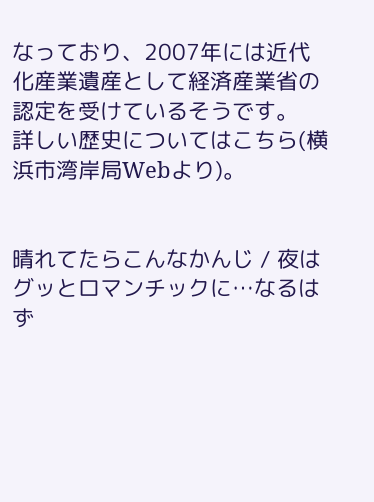なっており、2007年には近代化産業遺産として経済産業省の認定を受けているそうです。
詳しい歴史についてはこちら(横浜市湾岸局Webより)。


晴れてたらこんなかんじ / 夜はグッとロマンチックに…なるはず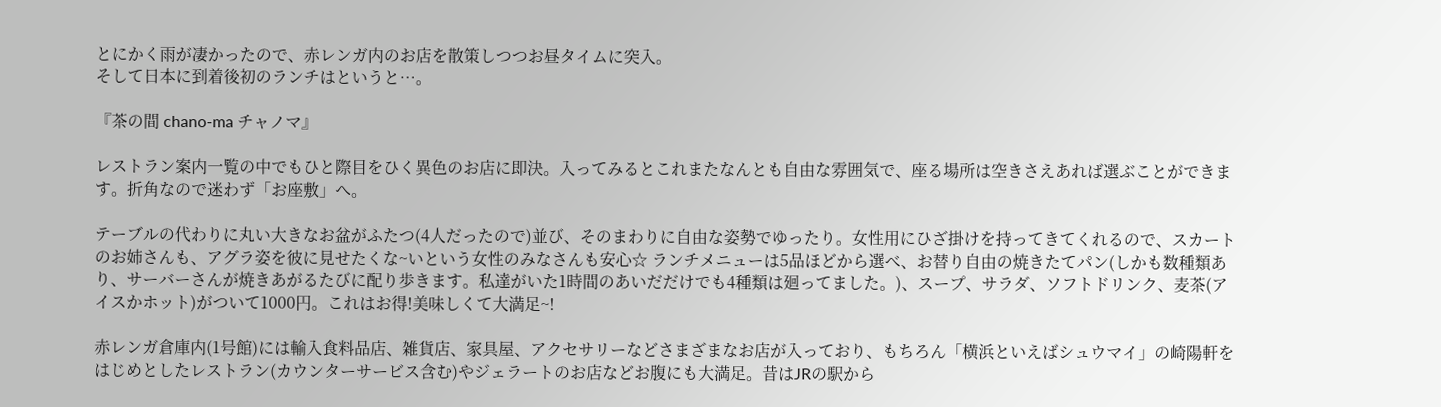とにかく雨が凄かったので、赤レンガ内のお店を散策しつつお昼タイムに突入。
そして日本に到着後初のランチはというと…。

『茶の間 chano-ma チャノマ』

レストラン案内一覧の中でもひと際目をひく異色のお店に即決。入ってみるとこれまたなんとも自由な雰囲気で、座る場所は空きさえあれば選ぶことができます。折角なので迷わず「お座敷」へ。

テーブルの代わりに丸い大きなお盆がふたつ(4人だったので)並び、そのまわりに自由な姿勢でゆったり。女性用にひざ掛けを持ってきてくれるので、スカートのお姉さんも、アグラ姿を彼に見せたくな~いという女性のみなさんも安心☆ ランチメニューは5品ほどから選べ、お替り自由の焼きたてパン(しかも数種類あり、サーバーさんが焼きあがるたびに配り歩きます。私達がいた1時間のあいだだけでも4種類は廻ってました。)、スープ、サラダ、ソフトドリンク、麦茶(アイスかホット)がついて1000円。これはお得!美味しくて大満足~!

赤レンガ倉庫内(1号館)には輸入食料品店、雑貨店、家具屋、アクセサリーなどさまざまなお店が入っており、もちろん「横浜といえばシュウマイ」の崎陽軒をはじめとしたレストラン(カウンターサービス含む)やジェラートのお店などお腹にも大満足。昔はJRの駅から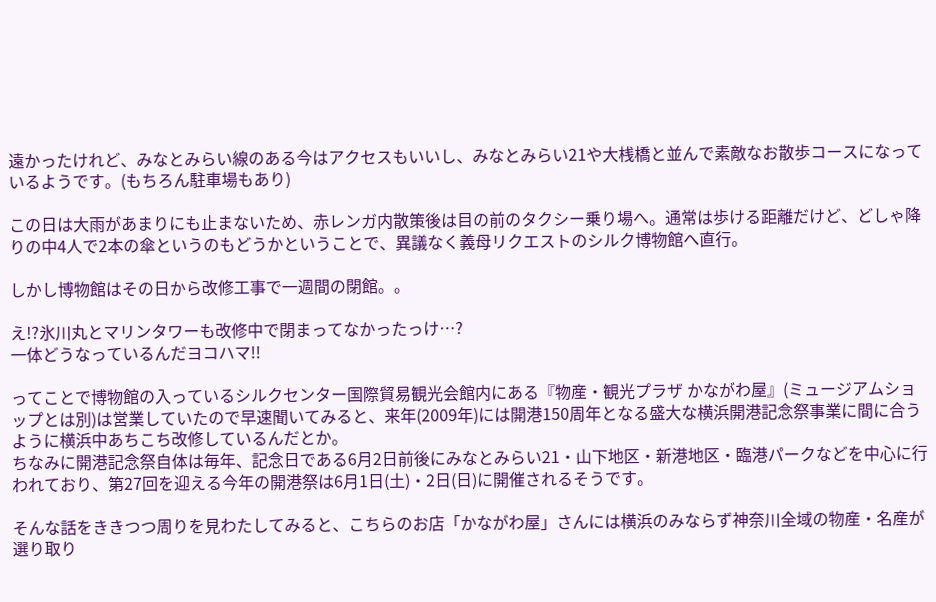遠かったけれど、みなとみらい線のある今はアクセスもいいし、みなとみらい21や大桟橋と並んで素敵なお散歩コースになっているようです。(もちろん駐車場もあり)

この日は大雨があまりにも止まないため、赤レンガ内散策後は目の前のタクシー乗り場へ。通常は歩ける距離だけど、どしゃ降りの中4人で2本の傘というのもどうかということで、異議なく義母リクエストのシルク博物館へ直行。

しかし博物館はその日から改修工事で一週間の閉館。。

え!?氷川丸とマリンタワーも改修中で閉まってなかったっけ…?
一体どうなっているんだヨコハマ!!

ってことで博物館の入っているシルクセンター国際貿易観光会館内にある『物産・観光プラザ かながわ屋』(ミュージアムショップとは別)は営業していたので早速聞いてみると、来年(2009年)には開港150周年となる盛大な横浜開港記念祭事業に間に合うように横浜中あちこち改修しているんだとか。
ちなみに開港記念祭自体は毎年、記念日である6月2日前後にみなとみらい21・山下地区・新港地区・臨港パークなどを中心に行われており、第27回を迎える今年の開港祭は6月1日(土)・2日(日)に開催されるそうです。

そんな話をききつつ周りを見わたしてみると、こちらのお店「かながわ屋」さんには横浜のみならず神奈川全域の物産・名産が選り取り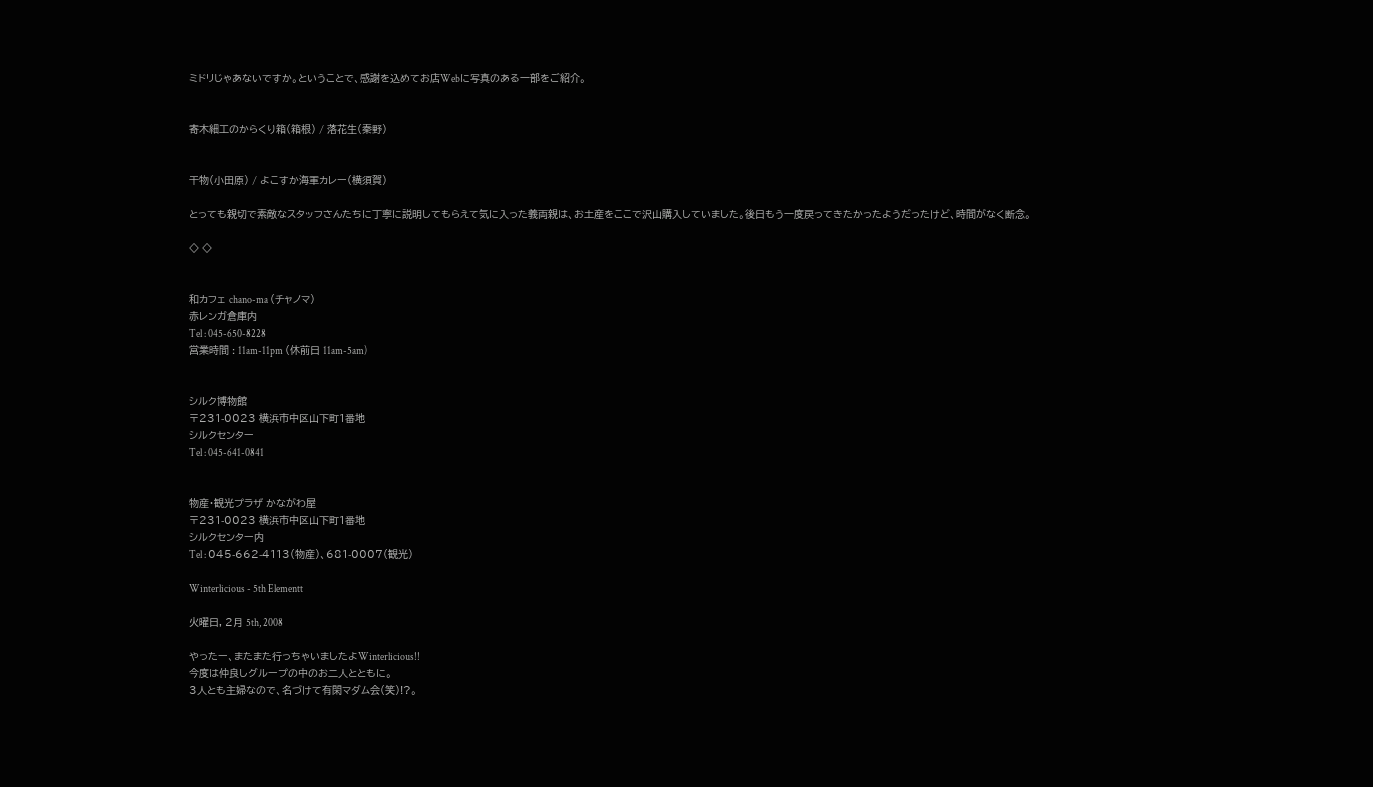ミドリじゃあないですか。ということで、感謝を込めてお店Webに写真のある一部をご紹介。


寄木細工のからくり箱(箱根) / 落花生(秦野)


干物(小田原) / よこすか海軍カレー(横須賀)

とっても親切で素敵なスタッフさんたちに丁寧に説明してもらえて気に入った義両親は、お土産をここで沢山購入していました。後日もう一度戻ってきたかったようだったけど、時間がなく断念。

◇ ◇


和カフェ chano-ma (チャノマ)
赤レンガ倉庫内
Tel : 045-650-8228
営業時間 : 11am-11pm (休前日 11am-5am)


シルク博物館
〒231-0023 横浜市中区山下町1番地
シルクセンター
Tel : 045-641-0841


物産・観光プラザ かながわ屋
〒231-0023 横浜市中区山下町1番地
シルクセンター内
Tel : 045-662-4113(物産)、681-0007(観光)

Winterlicious - 5th Elementt

火曜日, 2月 5th, 2008

やったー、またまた行っちゃいましたよWinterlicious!!
今度は仲良しグループの中のお二人とともに。
3人とも主婦なので、名づけて有閑マダム会(笑)!?。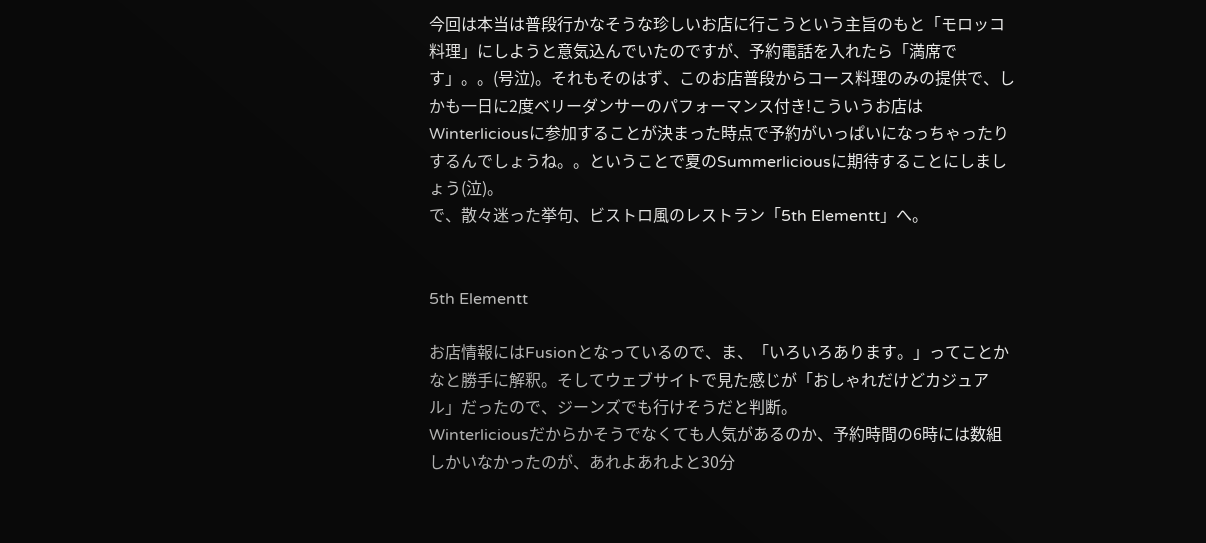今回は本当は普段行かなそうな珍しいお店に行こうという主旨のもと「モロッコ料理」にしようと意気込んでいたのですが、予約電話を入れたら「満席です」。。(号泣)。それもそのはず、このお店普段からコース料理のみの提供で、しかも一日に2度ベリーダンサーのパフォーマンス付き!こういうお店はWinterliciousに参加することが決まった時点で予約がいっぱいになっちゃったりするんでしょうね。。ということで夏のSummerliciousに期待することにしましょう(泣)。
で、散々迷った挙句、ビストロ風のレストラン「5th Elementt」へ。


5th Elementt

お店情報にはFusionとなっているので、ま、「いろいろあります。」ってことかなと勝手に解釈。そしてウェブサイトで見た感じが「おしゃれだけどカジュアル」だったので、ジーンズでも行けそうだと判断。
Winterliciousだからかそうでなくても人気があるのか、予約時間の6時には数組しかいなかったのが、あれよあれよと30分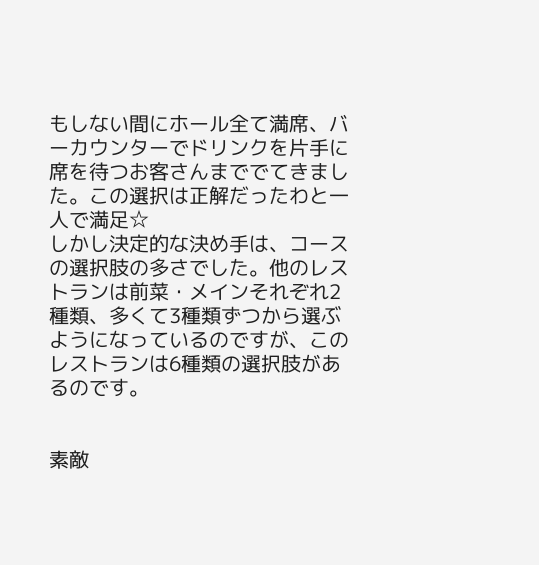もしない間にホール全て満席、バーカウンターでドリンクを片手に席を待つお客さんまででてきました。この選択は正解だったわと一人で満足☆
しかし決定的な決め手は、コースの選択肢の多さでした。他のレストランは前菜・メインそれぞれ2種類、多くて3種類ずつから選ぶようになっているのですが、このレストランは6種類の選択肢があるのです。


素敵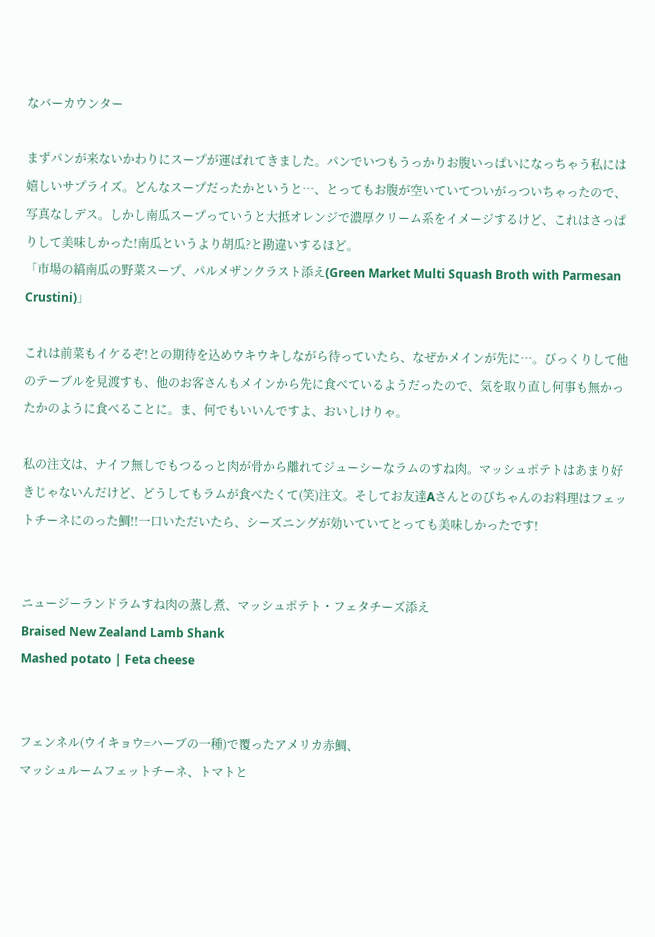なバーカウンター

まずパンが来ないかわりにスープが運ばれてきました。パンでいつもうっかりお腹いっぱいになっちゃう私には嬉しいサプライズ。どんなスープだったかというと…、とってもお腹が空いていてついがっついちゃったので、写真なしデス。しかし南瓜スープっていうと大抵オレンジで濃厚クリーム系をイメージするけど、これはさっぱりして美味しかった!南瓜というより胡瓜?と勘違いするほど。
「市場の縞南瓜の野菜スープ、パルメザンクラスト添え(Green Market Multi Squash Broth with Parmesan Crustini)」

これは前菜もイケるぞ!との期待を込めウキウキしながら待っていたら、なぜかメインが先に…。びっくりして他のテーブルを見渡すも、他のお客さんもメインから先に食べているようだったので、気を取り直し何事も無かったかのように食べることに。ま、何でもいいんですよ、おいしけりゃ。

私の注文は、ナイフ無しでもつるっと肉が骨から離れてジューシーなラムのすね肉。マッシュポテトはあまり好きじゃないんだけど、どうしてもラムが食べたくて(笑)注文。そしてお友達Aさんとのびちゃんのお料理はフェットチーネにのった鯛!!一口いただいたら、シーズニングが効いていてとっても美味しかったです!


ニュージーランドラムすね肉の蒸し煮、マッシュポテト・フェタチーズ添え
Braised New Zealand Lamb Shank
Mashed potato | Feta cheese


フェンネル(ウイキョウ=ハーブの一種)で覆ったアメリカ赤鯛、
マッシュルームフェットチーネ、トマトと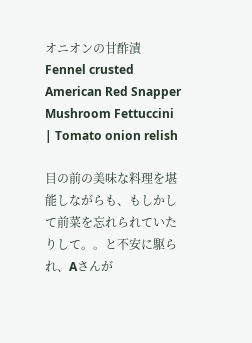オニオンの甘酢漬
Fennel crusted American Red Snapper
Mushroom Fettuccini | Tomato onion relish

目の前の美味な料理を堪能しながらも、もしかして前菜を忘れられていたりして。。と不安に駆られ、Aさんが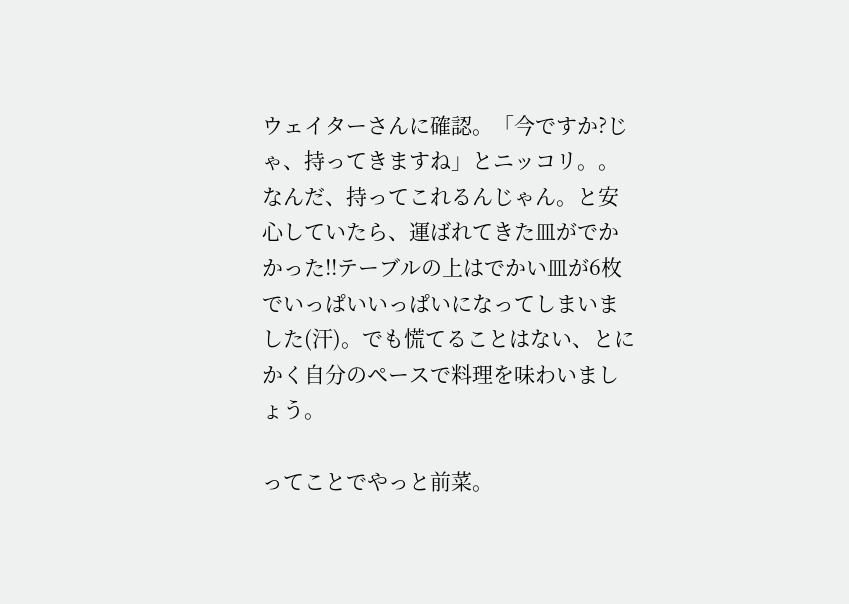ウェイターさんに確認。「今ですか?じゃ、持ってきますね」とニッコリ。。なんだ、持ってこれるんじゃん。と安心していたら、運ばれてきた皿がでかかった!!テーブルの上はでかい皿が6枚でいっぱいいっぱいになってしまいました(汗)。でも慌てることはない、とにかく自分のペースで料理を味わいましょう。

ってことでやっと前菜。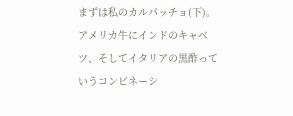まずは私のカルパッチョ(下)。アメリカ牛にインドのキャベツ、そしてイタリアの黒酢っていうコンビネーシ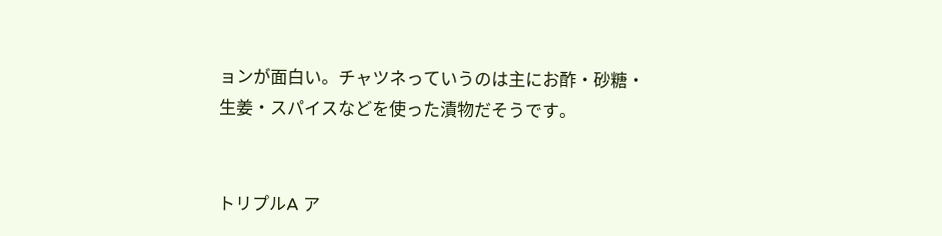ョンが面白い。チャツネっていうのは主にお酢・砂糖・生姜・スパイスなどを使った漬物だそうです。


トリプルA ア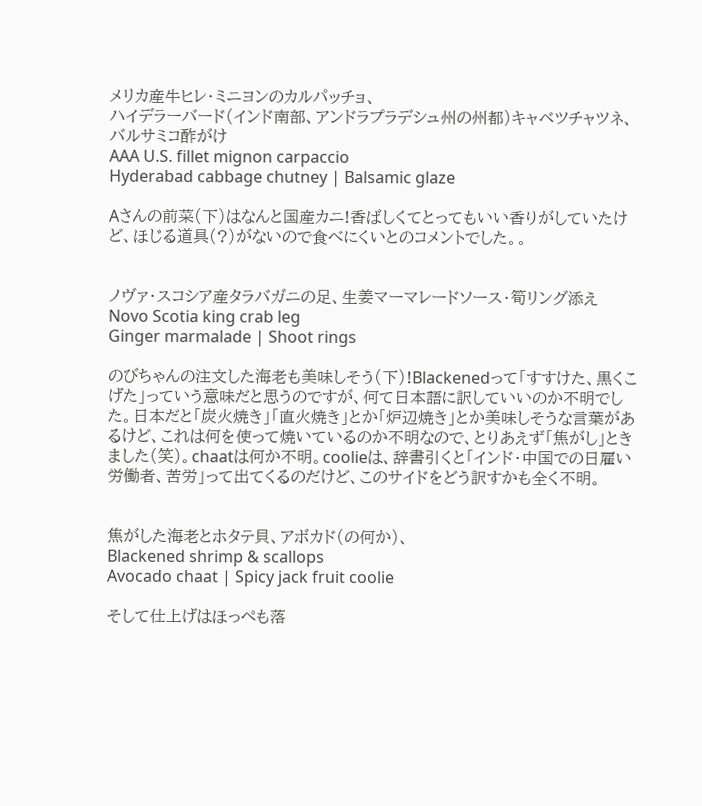メリカ産牛ヒレ・ミニヨンのカルパッチョ、
ハイデラーバード(インド南部、アンドラプラデシュ州の州都)キャベツチャツネ、
バルサミコ酢がけ
AAA U.S. fillet mignon carpaccio
Hyderabad cabbage chutney | Balsamic glaze

Aさんの前菜(下)はなんと国産カニ!香ばしくてとってもいい香りがしていたけど、ほじる道具(?)がないので食べにくいとのコメントでした。。


ノヴァ・スコシア産タラバガニの足、生姜マーマレードソース・筍リング添え
Novo Scotia king crab leg
Ginger marmalade | Shoot rings

のびちゃんの注文した海老も美味しそう(下)!Blackenedって「すすけた、黒くこげた」っていう意味だと思うのですが、何て日本語に訳していいのか不明でした。日本だと「炭火焼き」「直火焼き」とか「炉辺焼き」とか美味しそうな言葉があるけど、これは何を使って焼いているのか不明なので、とりあえず「焦がし」ときました(笑)。chaatは何か不明。coolieは、辞書引くと「インド・中国での日雇い労働者、苦労」って出てくるのだけど、このサイドをどう訳すかも全く不明。


焦がした海老とホタテ貝、アボカド(の何か)、
Blackened shrimp & scallops
Avocado chaat | Spicy jack fruit coolie

そして仕上げはほっぺも落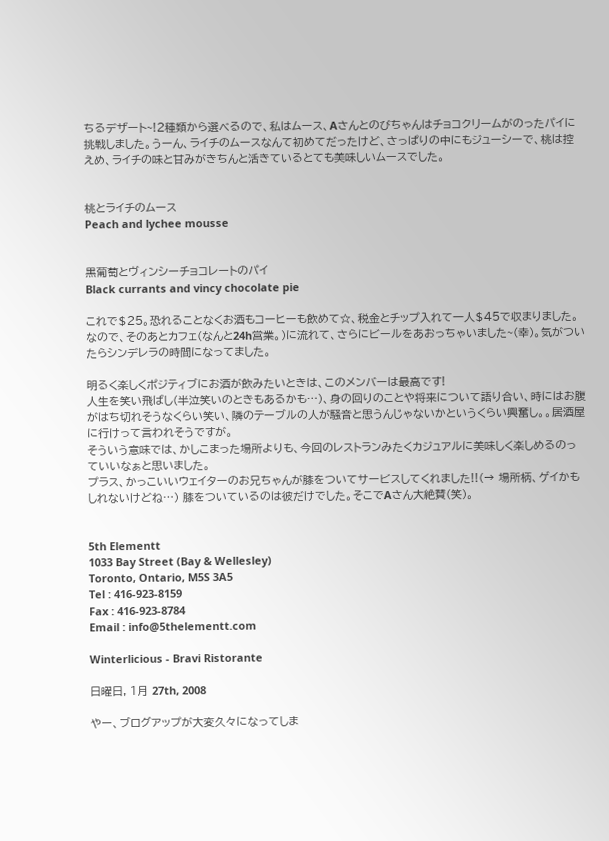ちるデザート~!2種類から選べるので、私はムース、Aさんとのびちゃんはチョコクリームがのったパイに挑戦しました。うーん、ライチのムースなんて初めてだったけど、さっぱりの中にもジューシーで、桃は控えめ、ライチの味と甘みがきちんと活きているとても美味しいムースでした。


桃とライチのムース
Peach and lychee mousse


黒葡萄とヴィンシーチョコレートのパイ
Black currants and vincy chocolate pie

これで$25。恐れることなくお酒もコーヒーも飲めて☆、税金とチップ入れて一人$45で収まりました。なので、そのあとカフェ(なんと24h営業。)に流れて、さらにビールをあおっちゃいました~(幸)。気がついたらシンデレラの時間になってました。

明るく楽しくポジティブにお酒が飲みたいときは、このメンバーは最高です!
人生を笑い飛ばし(半泣笑いのときもあるかも…)、身の回りのことや将来について語り合い、時にはお腹がはち切れそうなくらい笑い、隣のテーブルの人が騒音と思うんじゃないかというくらい興奮し。。居酒屋に行けって言われそうですが。
そういう意味では、かしこまった場所よりも、今回のレストランみたくカジュアルに美味しく楽しめるのっていいなぁと思いました。
プラス、かっこいいウェイターのお兄ちゃんが膝をついてサービスしてくれました!!(→ 場所柄、ゲイかもしれないけどね…) 膝をついているのは彼だけでした。そこでAさん大絶賛(笑)。


5th Elementt
1033 Bay Street (Bay & Wellesley)
Toronto, Ontario, M5S 3A5
Tel : 416-923-8159
Fax : 416-923-8784
Email : info@5thelementt.com

Winterlicious - Bravi Ristorante

日曜日, 1月 27th, 2008

やー、ブログアップが大変久々になってしま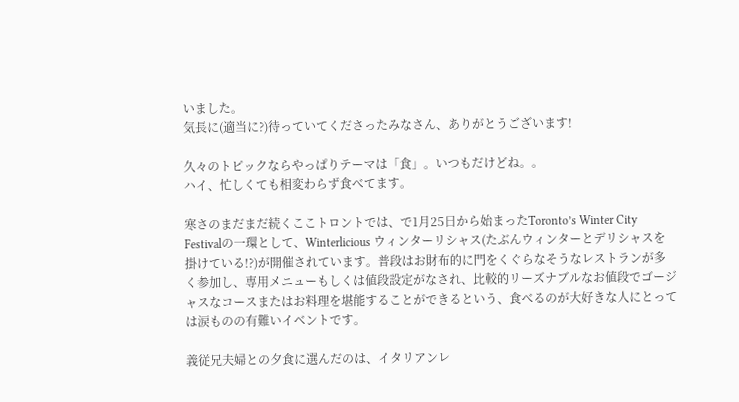いました。
気長に(適当に?)待っていてくださったみなさん、ありがとうございます!

久々のトピックならやっぱりテーマは「食」。いつもだけどね。。
ハイ、忙しくても相変わらず食べてます。

寒さのまだまだ続くここトロントでは、で1月25日から始まったToronto’s Winter City Festivalの一環として、Winterlicious ウィンターリシャス(たぶんウィンターとデリシャスを掛けている!?)が開催されています。普段はお財布的に門をくぐらなそうなレストランが多く参加し、専用メニューもしくは値段設定がなされ、比較的リーズナブルなお値段でゴージャスなコースまたはお料理を堪能することができるという、食べるのが大好きな人にとっては涙ものの有難いイベントです。

義従兄夫婦との夕食に選んだのは、イタリアンレ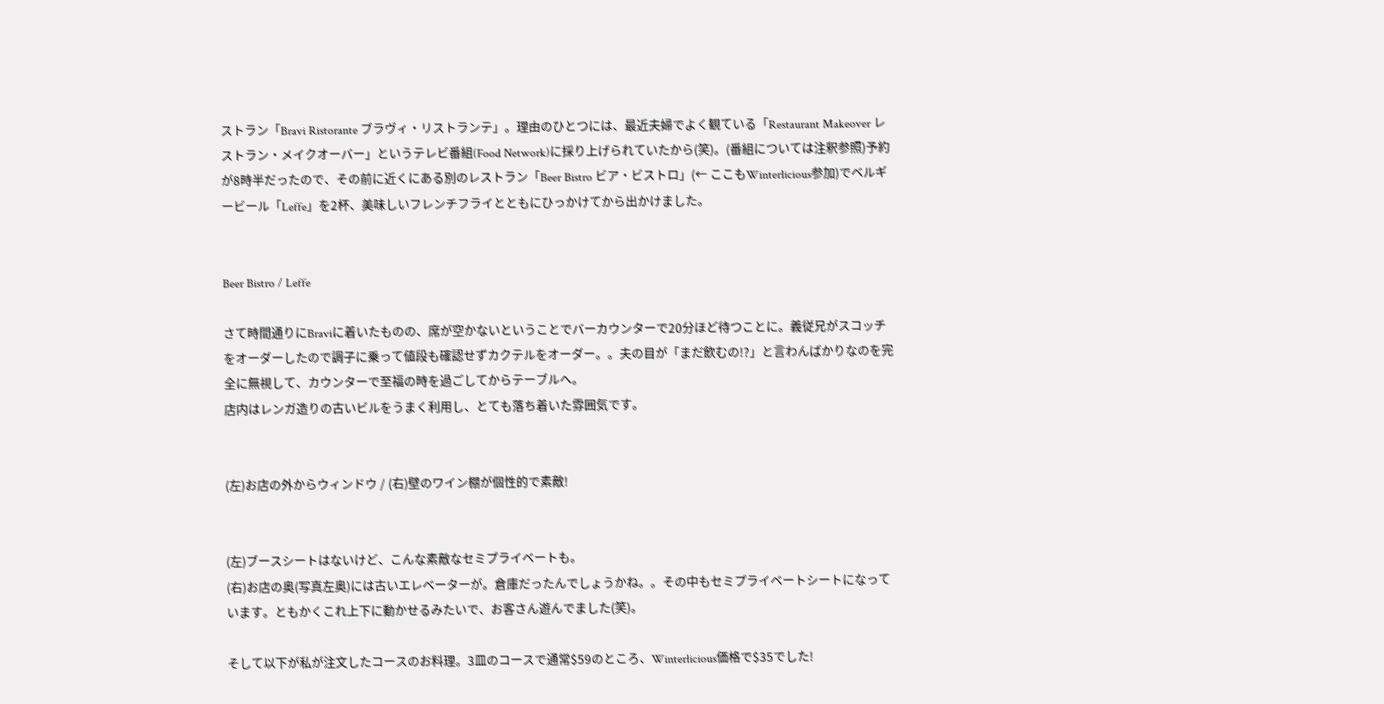ストラン「Bravi Ristorante ブラヴィ・リストランテ」。理由のひとつには、最近夫婦でよく観ている「Restaurant Makeover レストラン・メイクオーバー」というテレビ番組(Food Network)に採り上げられていたから(笑)。(番組については注釈参照)予約が8時半だったので、その前に近くにある別のレストラン「Beer Bistro ビア・ビストロ」(← ここもWinterlicious参加)でベルギービール「Leffe」を2杯、美味しいフレンチフライとともにひっかけてから出かけました。


Beer Bistro / Leffe

さて時間通りにBraviに着いたものの、席が空かないということでバーカウンターで20分ほど待つことに。義従兄がスコッチをオーダーしたので調子に乗って値段も確認せずカクテルをオーダー。。夫の目が「まだ飲むの!?」と言わんばかりなのを完全に無視して、カウンターで至福の時を過ごしてからテーブルへ。
店内はレンガ造りの古いビルをうまく利用し、とても落ち着いた雰囲気です。


(左)お店の外からウィンドウ / (右)壁のワイン棚が個性的で素敵!


(左)ブースシートはないけど、こんな素敵なセミプライベートも。
(右)お店の奥(写真左奥)には古いエレベーターが。倉庫だったんでしょうかね。。その中もセミプライベートシートになっています。ともかくこれ上下に動かせるみたいで、お客さん遊んでました(笑)。

そして以下が私が注文したコースのお料理。3皿のコースで通常$59のところ、Winterlicious価格で$35でした!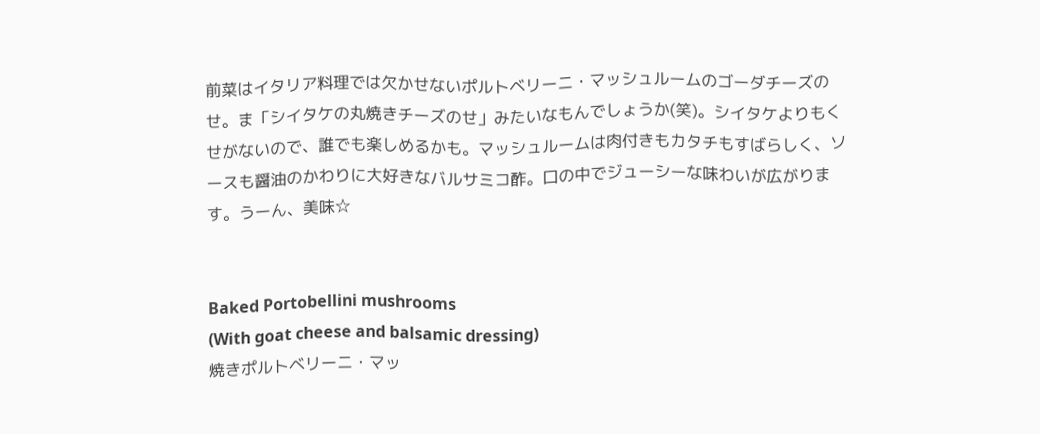前菜はイタリア料理では欠かせないポルトベリーニ・マッシュルームのゴーダチーズのせ。ま「シイタケの丸焼きチーズのせ」みたいなもんでしょうか(笑)。シイタケよりもくせがないので、誰でも楽しめるかも。マッシュルームは肉付きもカタチもすばらしく、ソースも醤油のかわりに大好きなバルサミコ酢。口の中でジューシーな味わいが広がります。うーん、美味☆


Baked Portobellini mushrooms
(With goat cheese and balsamic dressing)
焼きポルトベリーニ・マッ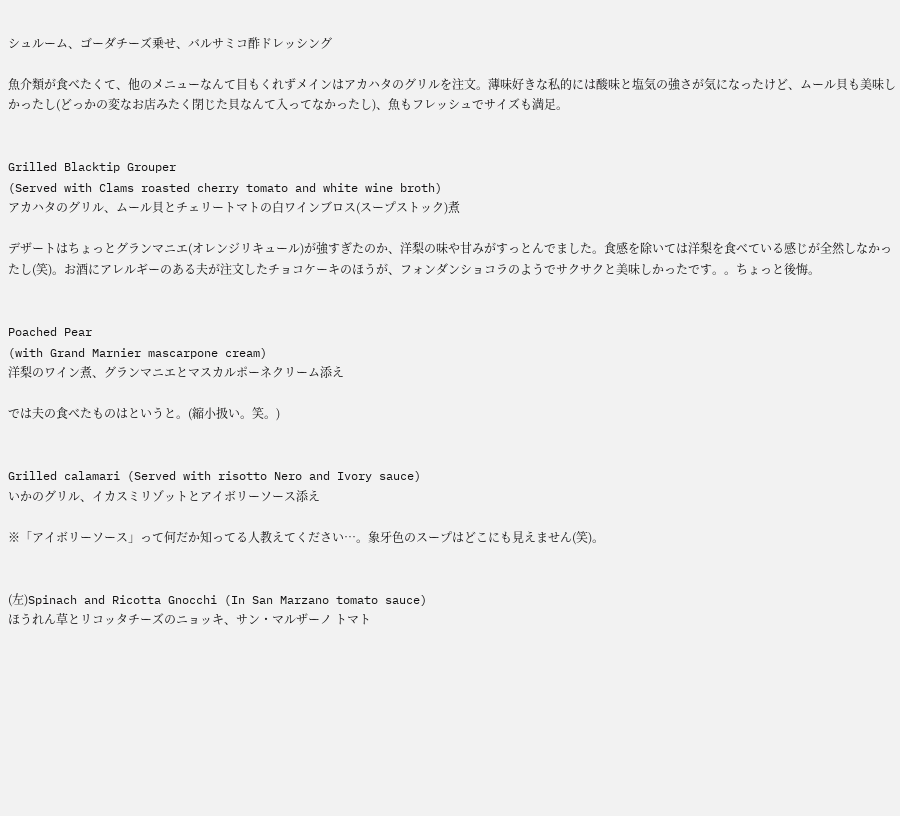シュルーム、ゴーダチーズ乗せ、バルサミコ酢ドレッシング

魚介類が食べたくて、他のメニューなんて目もくれずメインはアカハタのグリルを注文。薄味好きな私的には酸味と塩気の強さが気になったけど、ムール貝も美味しかったし(どっかの変なお店みたく閉じた貝なんて入ってなかったし)、魚もフレッシュでサイズも満足。


Grilled Blacktip Grouper
(Served with Clams roasted cherry tomato and white wine broth)
アカハタのグリル、ムール貝とチェリートマトの白ワインブロス(スープストック)煮

デザートはちょっとグランマニエ(オレンジリキュール)が強すぎたのか、洋梨の味や甘みがすっとんでました。食感を除いては洋梨を食べている感じが全然しなかったし(笑)。お酒にアレルギーのある夫が注文したチョコケーキのほうが、フォンダンショコラのようでサクサクと美味しかったです。。ちょっと後悔。


Poached Pear
(with Grand Marnier mascarpone cream)
洋梨のワイン煮、グランマニエとマスカルポーネクリーム添え

では夫の食べたものはというと。(縮小扱い。笑。)


Grilled calamari (Served with risotto Nero and Ivory sauce)
いかのグリル、イカスミリゾットとアイボリーソース添え

※「アイボリーソース」って何だか知ってる人教えてください…。象牙色のスープはどこにも見えません(笑)。


(左)Spinach and Ricotta Gnocchi (In San Marzano tomato sauce)
ほうれん草とリコッタチーズのニョッキ、サン・マルザーノ トマト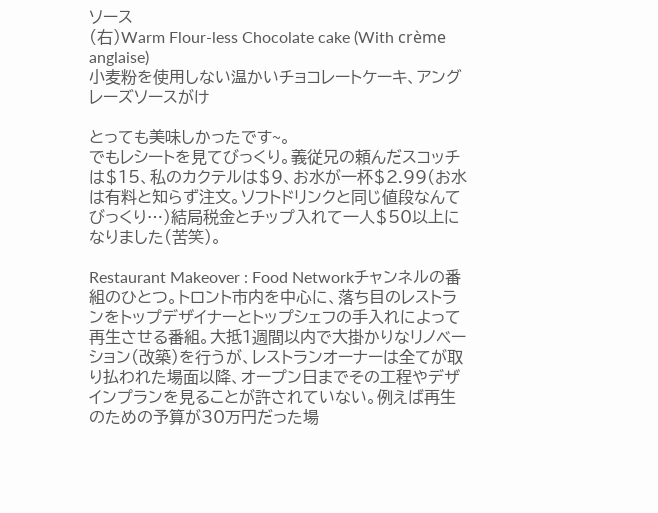ソース
(右)Warm Flour-less Chocolate cake (With crème anglaise)
小麦粉を使用しない温かいチョコレートケーキ、アングレーズソースがけ

とっても美味しかったです~。
でもレシートを見てびっくり。義従兄の頼んだスコッチは$15、私のカクテルは$9、お水が一杯$2.99(お水は有料と知らず注文。ソフトドリンクと同じ値段なんてびっくり…)結局税金とチップ入れて一人$50以上になりました(苦笑)。

Restaurant Makeover : Food Networkチャンネルの番組のひとつ。トロント市内を中心に、落ち目のレストランをトップデザイナーとトップシェフの手入れによって再生させる番組。大抵1週間以内で大掛かりなリノベーション(改築)を行うが、レストランオーナーは全てが取り払われた場面以降、オープン日までその工程やデザインプランを見ることが許されていない。例えば再生のための予算が30万円だった場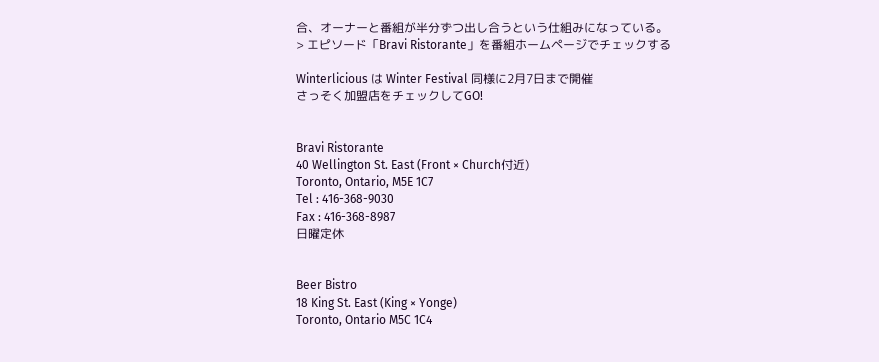合、オーナーと番組が半分ずつ出し合うという仕組みになっている。
> エピソード「Bravi Ristorante」を番組ホームページでチェックする

Winterlicious は Winter Festival 同様に2月7日まで開催
さっそく加盟店をチェックしてGO!


Bravi Ristorante
40 Wellington St. East (Front × Church付近)
Toronto, Ontario, M5E 1C7
Tel : 416-368-9030
Fax : 416-368-8987
日曜定休


Beer Bistro
18 King St. East (King × Yonge)
Toronto, Ontario M5C 1C4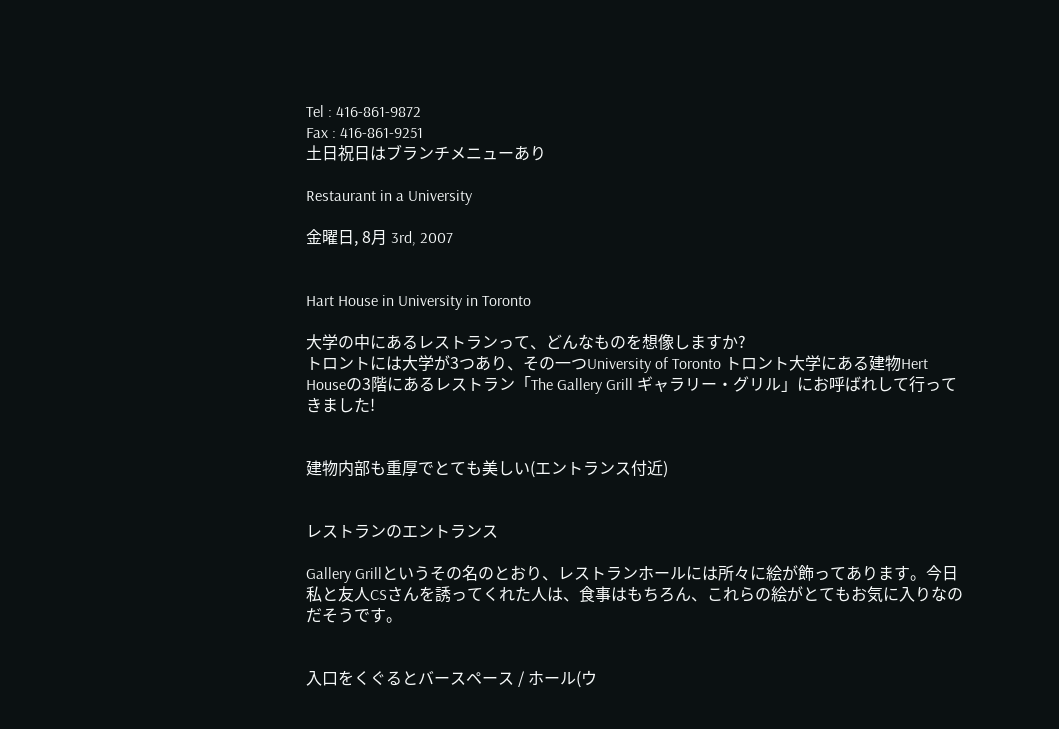Tel : 416-861-9872
Fax : 416-861-9251
土日祝日はブランチメニューあり

Restaurant in a University

金曜日, 8月 3rd, 2007


Hart House in University in Toronto

大学の中にあるレストランって、どんなものを想像しますか?
トロントには大学が3つあり、その一つUniversity of Toronto トロント大学にある建物Hert Houseの3階にあるレストラン「The Gallery Grill ギャラリー・グリル」にお呼ばれして行ってきました!


建物内部も重厚でとても美しい(エントランス付近)


レストランのエントランス

Gallery Grillというその名のとおり、レストランホールには所々に絵が飾ってあります。今日私と友人CSさんを誘ってくれた人は、食事はもちろん、これらの絵がとてもお気に入りなのだそうです。


入口をくぐるとバースペース / ホール(ウ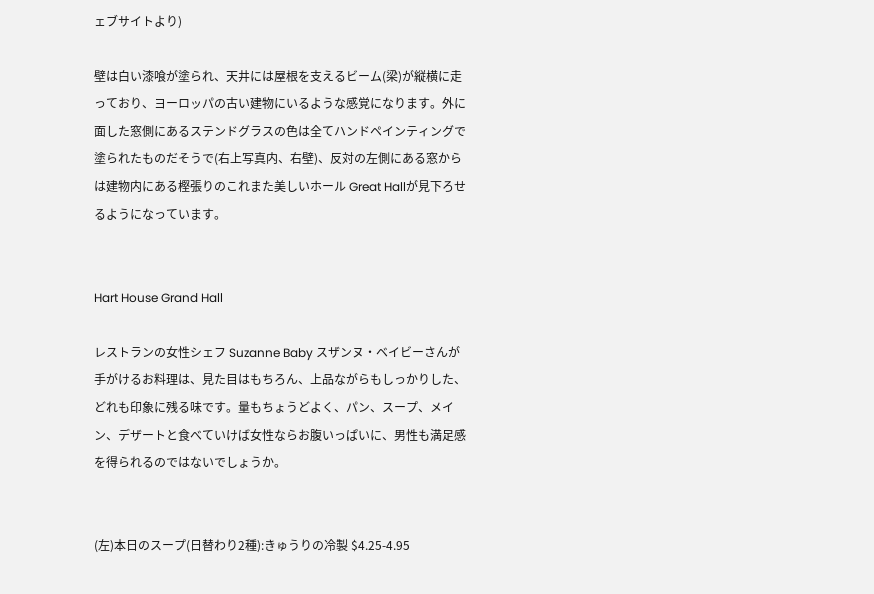ェブサイトより)

壁は白い漆喰が塗られ、天井には屋根を支えるビーム(梁)が縦横に走っており、ヨーロッパの古い建物にいるような感覚になります。外に面した窓側にあるステンドグラスの色は全てハンドペインティングで塗られたものだそうで(右上写真内、右壁)、反対の左側にある窓からは建物内にある樫張りのこれまた美しいホール Great Hallが見下ろせるようになっています。


Hart House Grand Hall

レストランの女性シェフ Suzanne Baby スザンヌ・ベイビーさんが手がけるお料理は、見た目はもちろん、上品ながらもしっかりした、どれも印象に残る味です。量もちょうどよく、パン、スープ、メイン、デザートと食べていけば女性ならお腹いっぱいに、男性も満足感を得られるのではないでしょうか。


(左)本日のスープ(日替わり2種):きゅうりの冷製 $4.25-4.95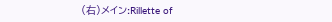(右)メイン:Rillette of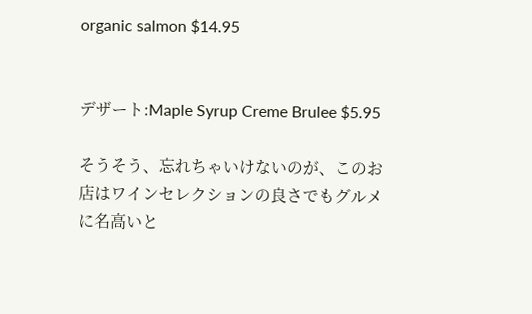organic salmon $14.95


デザート:Maple Syrup Creme Brulee $5.95

そうそう、忘れちゃいけないのが、このお店はワインセレクションの良さでもグルメに名高いと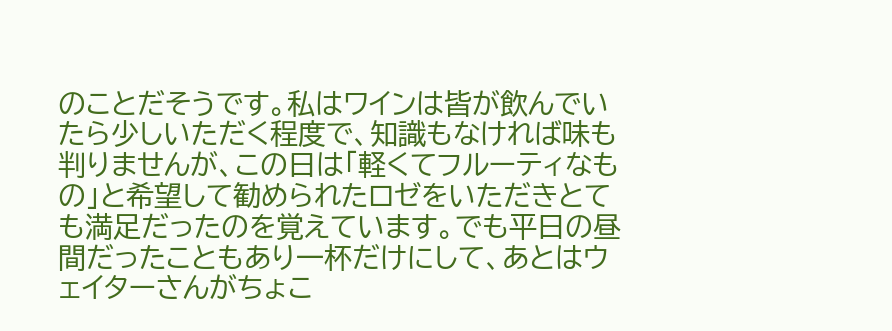のことだそうです。私はワインは皆が飲んでいたら少しいただく程度で、知識もなければ味も判りませんが、この日は「軽くてフルーティなもの」と希望して勧められたロゼをいただきとても満足だったのを覚えています。でも平日の昼間だったこともあり一杯だけにして、あとはウェイターさんがちょこ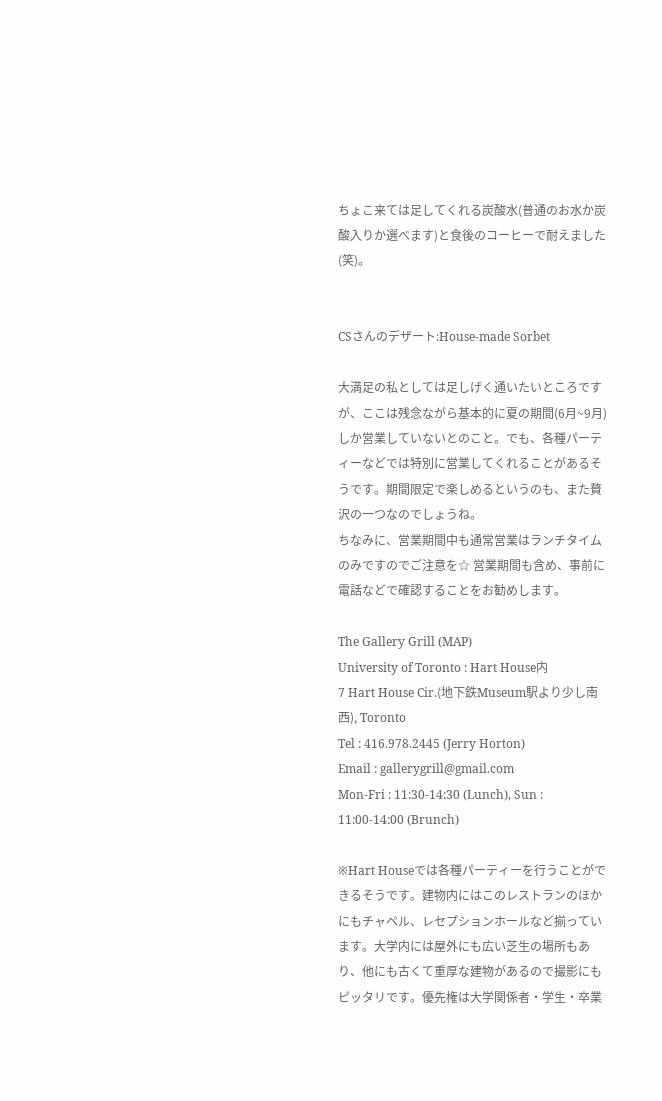ちょこ来ては足してくれる炭酸水(普通のお水か炭酸入りか選べます)と食後のコーヒーで耐えました(笑)。


CSさんのデザート:House-made Sorbet

大満足の私としては足しげく通いたいところですが、ここは残念ながら基本的に夏の期間(6月~9月)しか営業していないとのこと。でも、各種パーティーなどでは特別に営業してくれることがあるそうです。期間限定で楽しめるというのも、また贅沢の一つなのでしょうね。
ちなみに、営業期間中も通常営業はランチタイムのみですのでご注意を☆ 営業期間も含め、事前に電話などで確認することをお勧めします。

The Gallery Grill (MAP)
University of Toronto : Hart House内
7 Hart House Cir.(地下鉄Museum駅より少し南西), Toronto
Tel : 416.978.2445 (Jerry Horton)
Email : gallerygrill@gmail.com
Mon-Fri : 11:30-14:30 (Lunch), Sun : 11:00-14:00 (Brunch)

※Hart Houseでは各種パーティーを行うことができるそうです。建物内にはこのレストランのほかにもチャペル、レセプションホールなど揃っています。大学内には屋外にも広い芝生の場所もあり、他にも古くて重厚な建物があるので撮影にもピッタリです。優先権は大学関係者・学生・卒業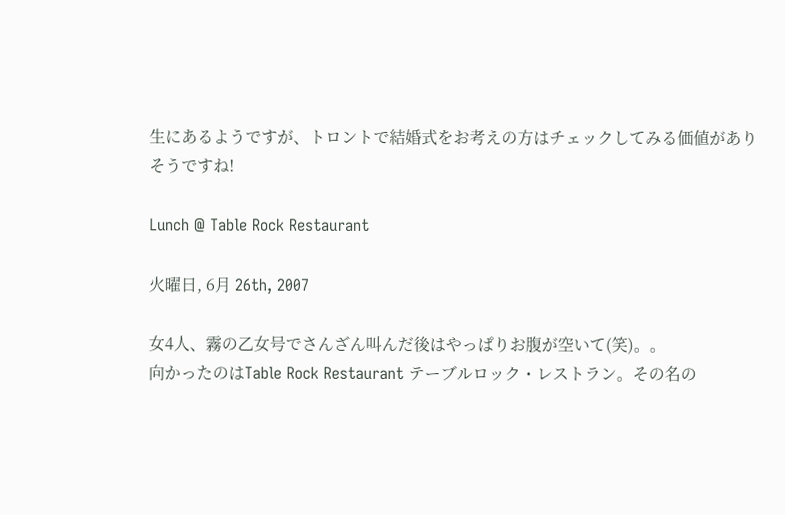生にあるようですが、トロントで結婚式をお考えの方はチェックしてみる価値がありそうですね!

Lunch @ Table Rock Restaurant

火曜日, 6月 26th, 2007

女4人、霧の乙女号でさんざん叫んだ後はやっぱりお腹が空いて(笑)。。
向かったのはTable Rock Restaurant テーブルロック・レストラン。その名の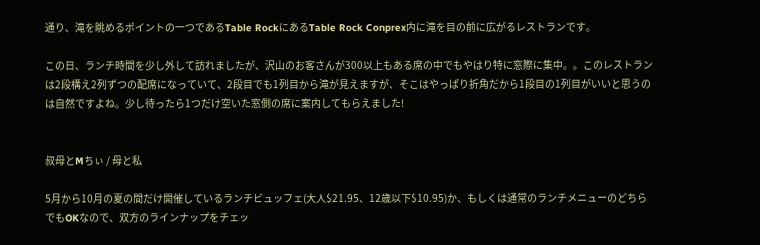通り、滝を眺めるポイントの一つであるTable RockにあるTable Rock Conprex内に滝を目の前に広がるレストランです。

この日、ランチ時間を少し外して訪れましたが、沢山のお客さんが300以上もある席の中でもやはり特に窓際に集中。。このレストランは2段構え2列ずつの配席になっていて、2段目でも1列目から滝が見えますが、そこはやっぱり折角だから1段目の1列目がいいと思うのは自然ですよね。少し待ったら1つだけ空いた窓側の席に案内してもらえました!


叔母とMちぃ / 母と私

5月から10月の夏の間だけ開催しているランチビュッフェ(大人$21.95、12歳以下$10.95)か、もしくは通常のランチメニューのどちらでもOKなので、双方のラインナップをチェッ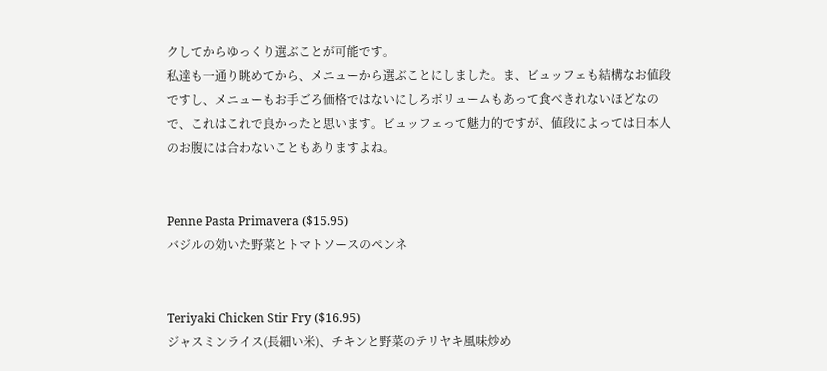クしてからゆっくり選ぶことが可能です。
私達も一通り眺めてから、メニューから選ぶことにしました。ま、ビュッフェも結構なお値段ですし、メニューもお手ごろ価格ではないにしろボリュームもあって食べきれないほどなので、これはこれで良かったと思います。ビュッフェって魅力的ですが、値段によっては日本人のお腹には合わないこともありますよね。


Penne Pasta Primavera ($15.95)
バジルの効いた野菜とトマトソースのペンネ


Teriyaki Chicken Stir Fry ($16.95)
ジャスミンライス(長細い米)、チキンと野菜のテリヤキ風味炒め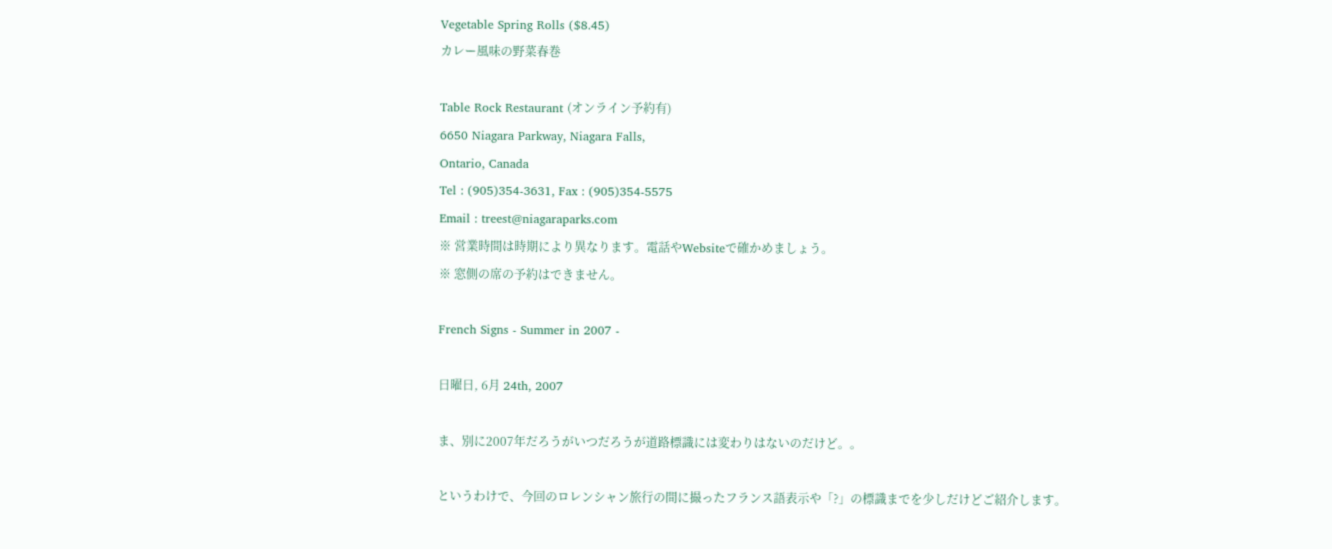Vegetable Spring Rolls ($8.45)
カレー風味の野菜春巻

Table Rock Restaurant (オンライン予約有)
6650 Niagara Parkway, Niagara Falls,
Ontario, Canada
Tel : (905)354-3631, Fax : (905)354-5575
Email : treest@niagaraparks.com
※ 営業時間は時期により異なります。電話やWebsiteで確かめましょう。
※ 窓側の席の予約はできません。

French Signs - Summer in 2007 -

日曜日, 6月 24th, 2007

ま、別に2007年だろうがいつだろうが道路標識には変わりはないのだけど。。

というわけで、今回のロレンシャン旅行の間に撮ったフランス語表示や「?」の標識までを少しだけどご紹介します。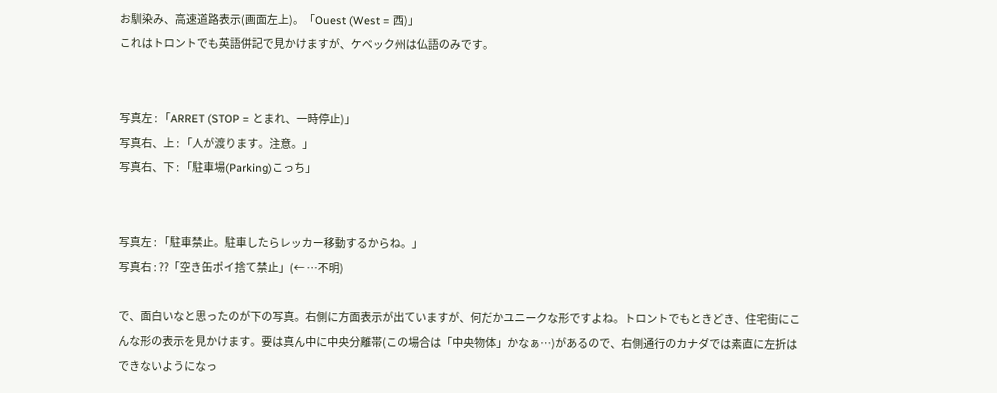お馴染み、高速道路表示(画面左上)。「Ouest (West = 西)」
これはトロントでも英語併記で見かけますが、ケベック州は仏語のみです。


写真左 : 「ARRET (STOP = とまれ、一時停止)」
写真右、上 : 「人が渡ります。注意。」
写真右、下 : 「駐車場(Parking)こっち」


写真左 : 「駐車禁止。駐車したらレッカー移動するからね。」
写真右 : ??「空き缶ポイ捨て禁止」(← …不明)

で、面白いなと思ったのが下の写真。右側に方面表示が出ていますが、何だかユニークな形ですよね。トロントでもときどき、住宅街にこんな形の表示を見かけます。要は真ん中に中央分離帯(この場合は「中央物体」かなぁ…)があるので、右側通行のカナダでは素直に左折はできないようになっ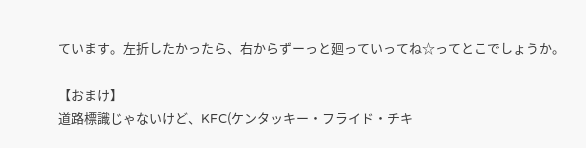ています。左折したかったら、右からずーっと廻っていってね☆ってとこでしょうか。

【おまけ】
道路標識じゃないけど、KFC(ケンタッキー・フライド・チキ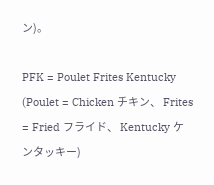ン)。

PFK = Poulet Frites Kentucky
(Poulet = Chicken チキン、 Frites = Fried フライド、 Kentucky ケンタッキー)